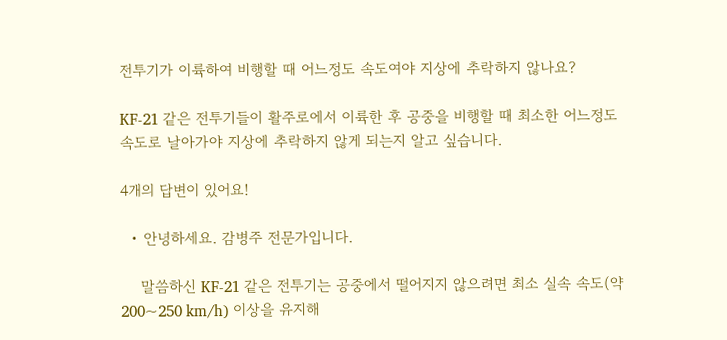전투기가 이륙하여 비행할 때 어느정도 속도여야 지상에 추락하지 않나요?

KF-21 같은 전투기들이 활주로에서 이륙한 후 공중을 비행할 때 최소한 어느정도 속도로 날아가야 지상에 추락하지 않게 되는지 알고 싶습니다.

4개의 답변이 있어요!

  • 안녕하세요. 감병주 전문가입니다.

    말씀하신 KF-21 같은 전투기는 공중에서 떨어지지 않으려면 최소 실속 속도(약 200~250 km/h) 이상을 유지해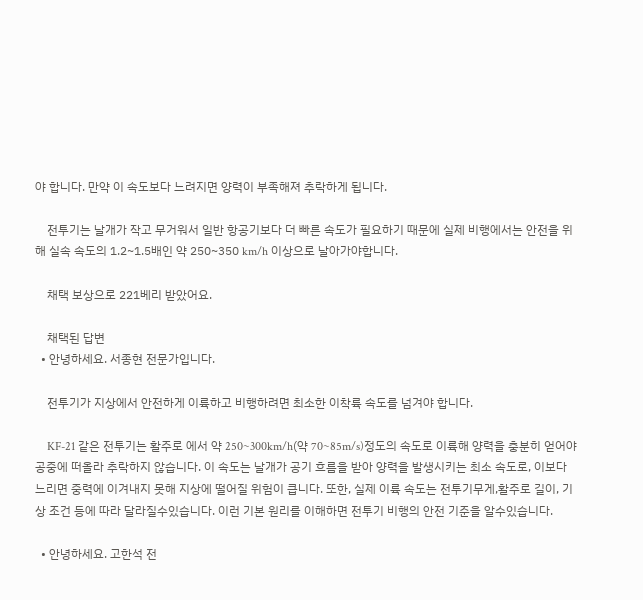야 합니다. 만약 이 속도보다 느려지면 양력이 부족해져 추락하게 됩니다.

    전투기는 날개가 작고 무거워서 일반 항공기보다 더 빠른 속도가 필요하기 때문에 실제 비행에서는 안전을 위해 실속 속도의 1.2~1.5배인 약 250~350 km/h 이상으로 날아가야합니다.

    채택 보상으로 221베리 받았어요.

    채택된 답변
  • 안녕하세요. 서종현 전문가입니다.

    전투기가 지상에서 안전하게 이륙하고 비행하려면 최소한 이착륙 속도를 넘겨야 합니다.

    KF-21 같은 전투기는 활주로 에서 약 250~300km/h(약 70~85m/s)정도의 속도로 이륙해 양력을 충분히 얻어야 공중에 떠올라 추락하지 않습니다. 이 속도는 날개가 공기 흐름을 받아 양력을 발생시키는 최소 속도로, 이보다 느리면 중력에 이겨내지 못해 지상에 떨어질 위험이 큽니다. 또한, 실제 이륙 속도는 전투기무게,활주로 길이, 기상 조건 등에 따라 달라질수있습니다. 이런 기본 원리를 이해하면 전투기 비행의 안전 기준을 알수있습니다.

  • 안녕하세요. 고한석 전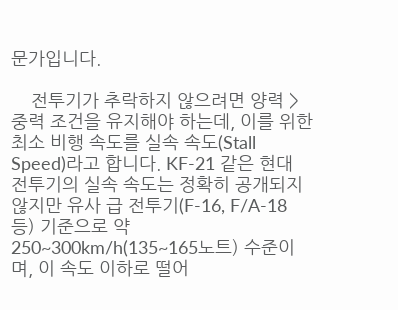문가입니다.

    전투기가 추락하지 않으려면 양력 > 중력 조건을 유지해야 하는데, 이를 위한 최소 비행 속도를 실속 속도(Stall Speed)라고 합니다. KF-21 같은 현대 전투기의 실속 속도는 정확히 공개되지 않지만 유사 급 전투기(F-16, F/A-18 등) 기준으로 약 250~300km/h(135~165노트) 수준이며, 이 속도 이하로 떨어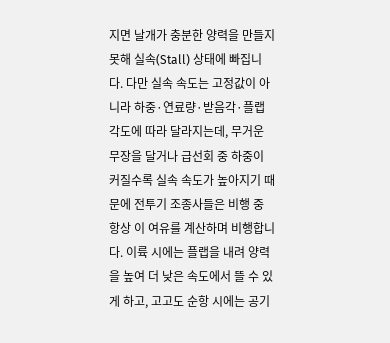지면 날개가 충분한 양력을 만들지 못해 실속(Stall) 상태에 빠집니다. 다만 실속 속도는 고정값이 아니라 하중·연료량·받음각·플랩 각도에 따라 달라지는데, 무거운 무장을 달거나 급선회 중 하중이 커질수록 실속 속도가 높아지기 때문에 전투기 조종사들은 비행 중 항상 이 여유를 계산하며 비행합니다. 이륙 시에는 플랩을 내려 양력을 높여 더 낮은 속도에서 뜰 수 있게 하고, 고고도 순항 시에는 공기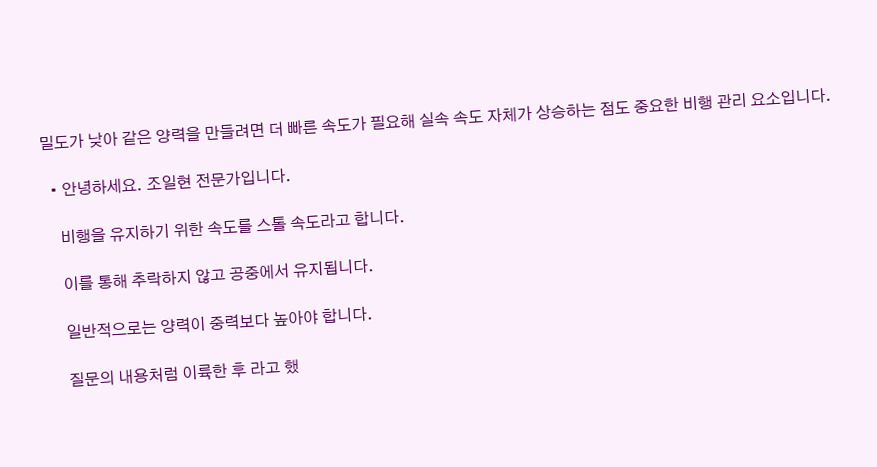밀도가 낮아 같은 양력을 만들려면 더 빠른 속도가 필요해 실속 속도 자체가 상승하는 점도 중요한 비행 관리 요소입니다.

  • 안녕하세요. 조일현 전문가입니다.

    비행을 유지하기 위한 속도를 스톨 속도라고 합니다.

    이를 통해 추락하지 않고 공중에서 유지됩니다.

    일반적으로는 양력이 중력보다 높아야 합니다.

    질문의 내용처럼 이륙한 후 라고 했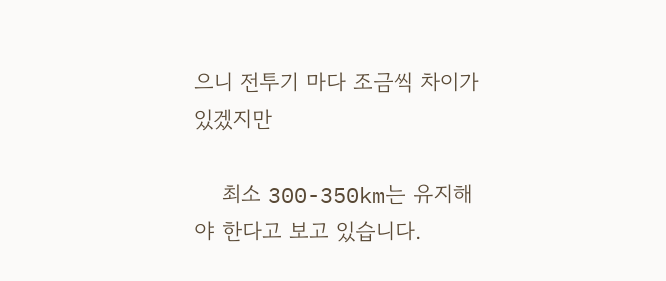으니 전투기 마다 조금씩 차이가 있겠지만

    최소 300-350km는 유지해야 한다고 보고 있습니다.